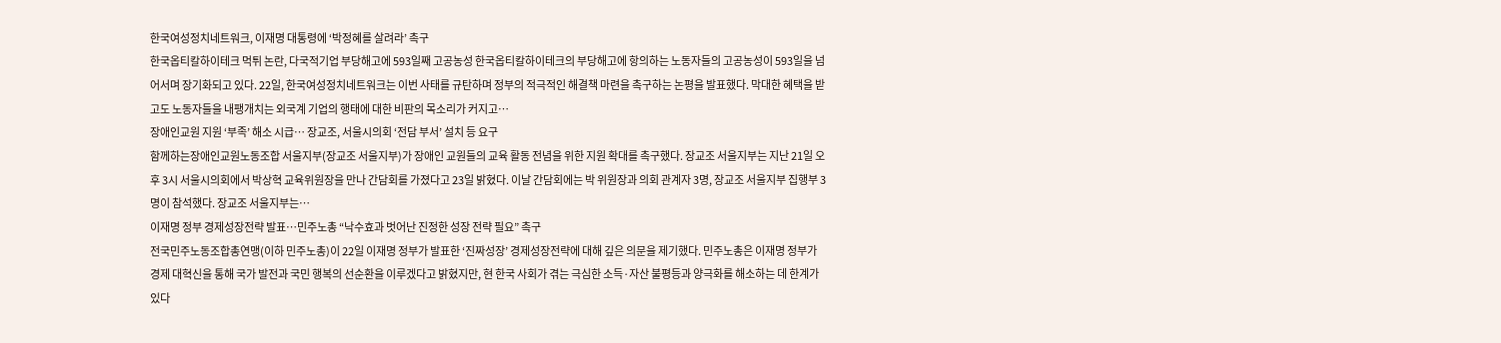한국여성정치네트워크, 이재명 대통령에 ‘박정혜를 살려라’ 촉구
한국옵티칼하이테크 먹튀 논란, 다국적기업 부당해고에 593일째 고공농성 한국옵티칼하이테크의 부당해고에 항의하는 노동자들의 고공농성이 593일을 넘어서며 장기화되고 있다. 22일, 한국여성정치네트워크는 이번 사태를 규탄하며 정부의 적극적인 해결책 마련을 촉구하는 논평을 발표했다. 막대한 혜택을 받고도 노동자들을 내팽개치는 외국계 기업의 행태에 대한 비판의 목소리가 커지고…
장애인교원 지원 ‘부족’ 해소 시급… 장교조, 서울시의회 ‘전담 부서’ 설치 등 요구
함께하는장애인교원노동조합 서울지부(장교조 서울지부)가 장애인 교원들의 교육 활동 전념을 위한 지원 확대를 촉구했다. 장교조 서울지부는 지난 21일 오후 3시 서울시의회에서 박상혁 교육위원장을 만나 간담회를 가졌다고 23일 밝혔다. 이날 간담회에는 박 위원장과 의회 관계자 3명, 장교조 서울지부 집행부 3명이 참석했다. 장교조 서울지부는…
이재명 정부 경제성장전략 발표…민주노총 “낙수효과 벗어난 진정한 성장 전략 필요” 촉구
전국민주노동조합총연맹(이하 민주노총)이 22일 이재명 정부가 발표한 ‘진짜성장’ 경제성장전략에 대해 깊은 의문을 제기했다. 민주노총은 이재명 정부가 경제 대혁신을 통해 국가 발전과 국민 행복의 선순환을 이루겠다고 밝혔지만, 현 한국 사회가 겪는 극심한 소득·자산 불평등과 양극화를 해소하는 데 한계가 있다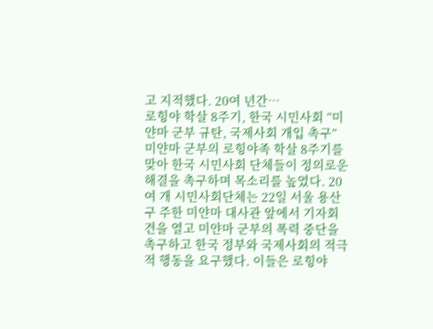고 지적했다. 20여 년간…
로힝야 학살 8주기, 한국 시민사회 “미얀마 군부 규탄, 국제사회 개입 촉구”
미얀마 군부의 로힝야족 학살 8주기를 맞아 한국 시민사회 단체들이 정의로운 해결을 촉구하며 목소리를 높였다. 20여 개 시민사회단체는 22일 서울 용산구 주한 미얀마 대사관 앞에서 기자회견을 열고 미얀마 군부의 폭력 중단을 촉구하고 한국 정부와 국제사회의 적극적 행동을 요구했다. 이들은 로힝야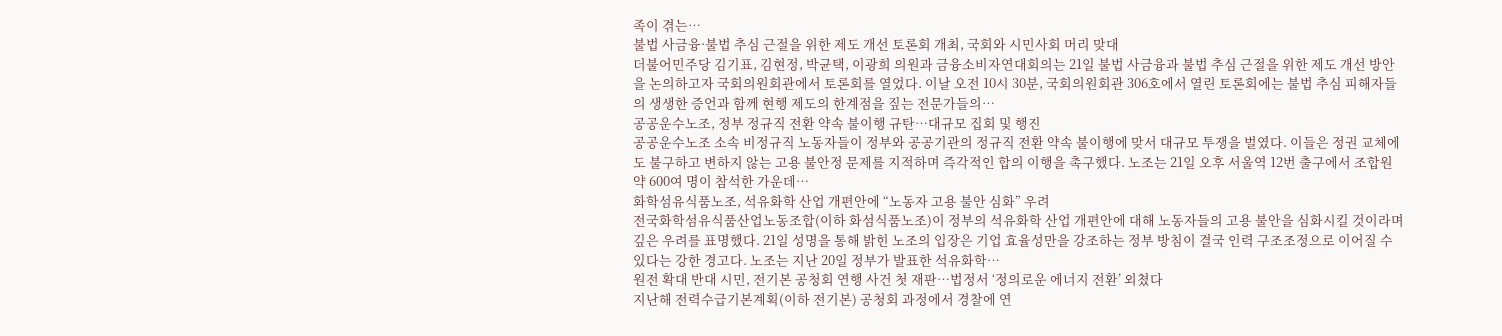족이 겪는…
불법 사금융·불법 추심 근절을 위한 제도 개선 토론회 개최, 국회와 시민사회 머리 맞대
더불어민주당 김기표, 김현정, 박균택, 이광희 의원과 금융소비자연대회의는 21일 불법 사금융과 불법 추심 근절을 위한 제도 개선 방안을 논의하고자 국회의원회관에서 토론회를 열었다. 이날 오전 10시 30분, 국회의원회관 306호에서 열린 토론회에는 불법 추심 피해자들의 생생한 증언과 함께 현행 제도의 한계점을 짚는 전문가들의…
공공운수노조, 정부 정규직 전환 약속 불이행 규탄…대규모 집회 및 행진
공공운수노조 소속 비정규직 노동자들이 정부와 공공기관의 정규직 전환 약속 불이행에 맞서 대규모 투쟁을 벌였다. 이들은 정권 교체에도 불구하고 변하지 않는 고용 불안정 문제를 지적하며 즉각적인 합의 이행을 촉구했다. 노조는 21일 오후 서울역 12번 출구에서 조합원 약 600여 명이 참석한 가운데…
화학섬유식품노조, 석유화학 산업 개편안에 “노동자 고용 불안 심화” 우려
전국화학섬유식품산업노동조합(이하 화섬식품노조)이 정부의 석유화학 산업 개편안에 대해 노동자들의 고용 불안을 심화시킬 것이라며 깊은 우려를 표명했다. 21일 성명을 통해 밝힌 노조의 입장은 기업 효율성만을 강조하는 정부 방침이 결국 인력 구조조정으로 이어질 수 있다는 강한 경고다. 노조는 지난 20일 정부가 발표한 석유화학…
원전 확대 반대 시민, 전기본 공청회 연행 사건 첫 재판…법정서 ‘정의로운 에너지 전환’ 외쳤다
지난해 전력수급기본계획(이하 전기본) 공청회 과정에서 경찰에 연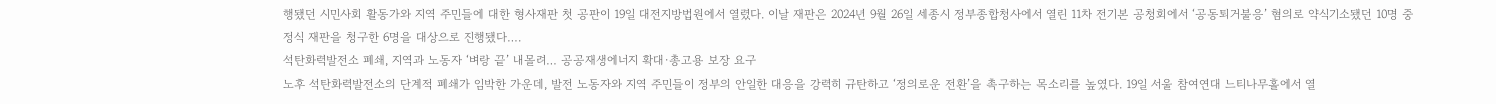행됐던 시민사회 활동가와 지역 주민들에 대한 형사재판 첫 공판이 19일 대전지방법원에서 열렸다. 이날 재판은 2024년 9월 26일 세종시 정부종합청사에서 열린 11차 전기본 공청회에서 ‘공동퇴거불응’ 혐의로 약식기소됐던 10명 중 정식 재판을 청구한 6명을 대상으로 진행됐다….
석탄화력발전소 폐쇄, 지역과 노동자 ‘벼랑 끝’ 내몰려… 공공재생에너지 확대·총고용 보장 요구
노후 석탄화력발전소의 단계적 폐쇄가 임박한 가운데, 발전 노동자와 지역 주민들이 정부의 안일한 대응을 강력히 규탄하고 ‘정의로운 전환’을 촉구하는 목소리를 높였다. 19일 서울 참여연대 느티나무홀에서 열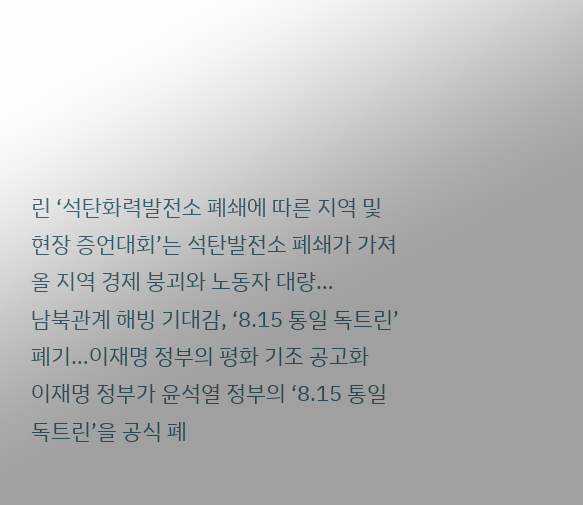린 ‘석탄화력발전소 폐쇄에 따른 지역 및 현장 증언대회’는 석탄발전소 폐쇄가 가져올 지역 경제 붕괴와 노동자 대량…
남북관계 해빙 기대감, ‘8.15 통일 독트린’ 폐기…이재명 정부의 평화 기조 공고화
이재명 정부가 윤석열 정부의 ‘8.15 통일 독트린’을 공식 폐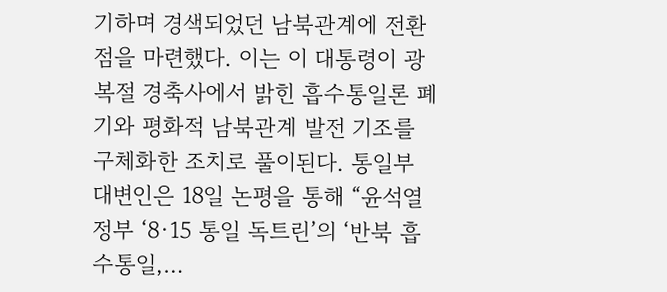기하며 경색되었던 남북관계에 전환점을 마련했다. 이는 이 대통령이 광복절 경축사에서 밝힌 흡수통일론 폐기와 평화적 남북관계 발전 기조를 구체화한 조치로 풀이된다. 통일부 대변인은 18일 논평을 통해 “윤석열 정부 ‘8·15 통일 독트린’의 ‘반북 흡수통일,…